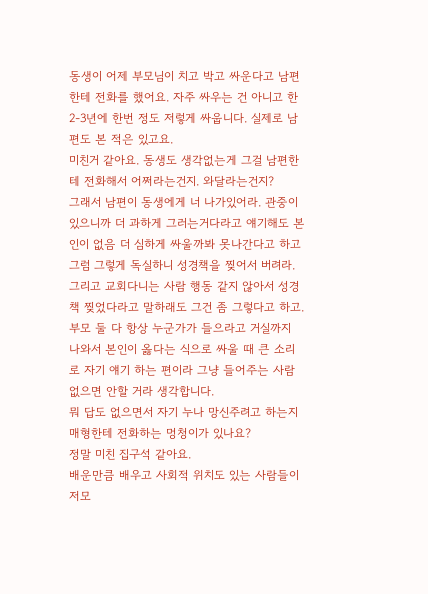동생이 어제 부모님이 치고 박고 싸운다고 남편한테 전화를 했어요. 자주 싸우는 건 아니고 한 2-3년에 한번 정도 저렇게 싸웁니다. 실제로 남편도 본 적은 있고요.
미친거 같아요. 동생도 생각없는게 그걸 남편한테 전화해서 어쩌라는건지. 와달라는건지?
그래서 남편이 동생에게 너 나가있어라. 관중이 있으니까 더 과하게 그러는거다라고 얘기해도 본인이 없음 더 심하게 싸울까봐 못나간다고 하고 그럼 그렇게 독실하니 성경책을 찢어서 버려라. 그리고 교회다니는 사람 행동 같지 않아서 성경책 찢었다라고 말하래도 그건 좀 그렇다고 하고. 부모 둘 다 항상 누군가가 들으라고 거실까지 나와서 본인이 옳다는 식으로 싸울 때 큰 소리로 자기 얘기 하는 편이라 그냥 들어주는 사람 없으면 안할 거라 생각합니다.
뭐 답도 없으면서 자기 누나 망신주려고 하는지 매형한테 전화하는 멍청이가 있나요?
정말 미친 집구석 같아요.
배운만큼 배우고 사회적 위치도 있는 사람들이 저모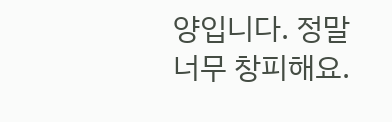양입니다. 정말 너무 창피해요.